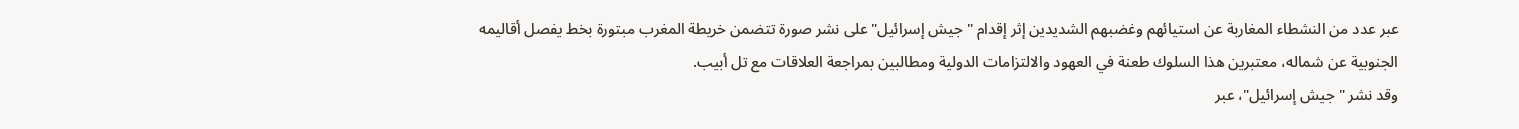عبر عدد من النشطاء المغاربة عن استيائهم وغضبهم الشديدين إثر إقدام "جيش إسرائيل" على نشر صورة تتضمن خريطة المغرب مبتورة بخط يفصل أقاليمه الجنوبية عن شماله، معتبرين هذا السلوك طعنة في العهود والالتزامات الدولية ومطالبين بمراجعة العلاقات مع تل أبيب.
وقد نشر "جيش إسرائيل"، عبر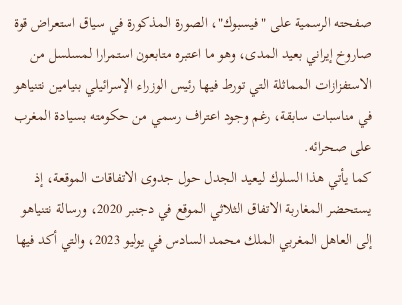صفحته الرسمية على "فيسبوك"، الصورة المذكورة في سياق استعراض قوة صاروخ إيراني بعيد المدى، وهو ما اعتبره متابعون استمرارا لمسلسل من الاستفزازات المماثلة التي تورط فيها رئيس الوزراء الإسرائيلي بنيامين نتنياهو في مناسبات سابقة، رغم وجود اعتراف رسمي من حكومته بسيادة المغرب على صحرائه.
كما يأتي هذا السلوك ليعيد الجدل حول جدوى الاتفاقات الموقعة، إذ يستحضر المغاربة الاتفاق الثلاثي الموقع في دجنبر 2020، ورسالة نتنياهو إلى العاهل المغربي الملك محمد السادس في يوليو 2023، والتي أكد فيها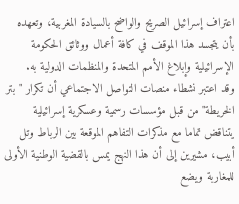اعتراف إسرائيل الصريح والواضح بالسيادة المغربية، وتعهده بأن يتجسد هذا الموقف في كافة أعمال ووثائق الحكومة الإسرائيلية وإبلاغ الأمم المتحدة والمنظمات الدولية به.
وقد اعتبر نشطاء منصات التواصل الاجتماعي أن تكرار "بتر الخريطة" من قبل مؤسسات رسمية وعسكرية إسرائيلية يتناقض تماما مع مذكرات التفاهم الموقعة بين الرباط وتل أبيب، مشيرين إلى أن هذا النهج يمس بالقضية الوطنية الأولى للمغاربة ويضع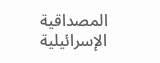المصداقية الإسرائيلية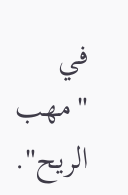في "مهب الريح".